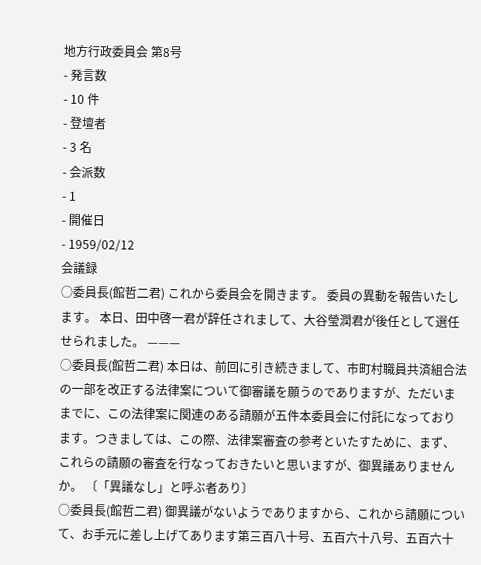地方行政委員会 第8号
- 発言数
- 10 件
- 登壇者
- 3 名
- 会派数
- 1
- 開催日
- 1959/02/12
会議録
○委員長(館哲二君) これから委員会を開きます。 委員の異動を報告いたします。 本日、田中啓一君が辞任されまして、大谷瑩潤君が後任として選任せられました。 ———
○委員長(館哲二君) 本日は、前回に引き続きまして、市町村職員共済組合法の一部を改正する法律案について御審議を願うのでありますが、ただいままでに、この法律案に関連のある請願が五件本委員会に付託になっております。つきましては、この際、法律案審査の参考といたすために、まず、これらの請願の審査を行なっておきたいと思いますが、御異議ありませんか。 〔「異議なし」と呼ぶ者あり〕
○委員長(館哲二君) 御異議がないようでありますから、これから請願について、お手元に差し上げてあります第三百八十号、五百六十八号、五百六十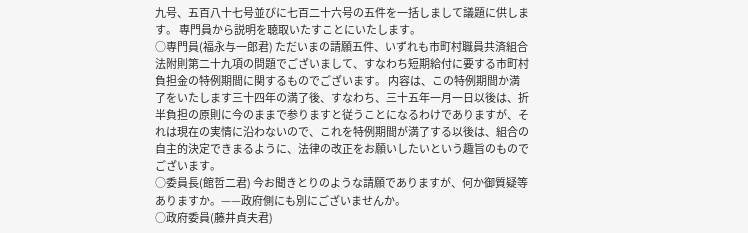九号、五百八十七号並びに七百二十六号の五件を一括しまして議題に供します。 専門員から説明を聴取いたすことにいたします。
○専門員(福永与一郎君) ただいまの請願五件、いずれも市町村職員共済組合法附則第二十九項の問題でございまして、すなわち短期給付に要する市町村負担金の特例期間に関するものでございます。 内容は、この特例期間か満了をいたします三十四年の満了後、すなわち、三十五年一月一日以後は、折半負担の原則に今のままで参りますと従うことになるわけでありますが、それは現在の実情に沿わないので、これを特例期間が満了する以後は、組合の自主的決定できまるように、法律の改正をお願いしたいという趣旨のものでございます。
○委員長(館哲二君) 今お聞きとりのような請願でありますが、何か御質疑等ありますか。——政府側にも別にございませんか。
○政府委員(藤井貞夫君)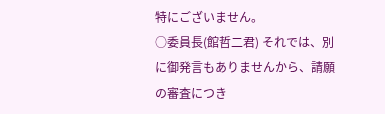特にございません。
○委員長(館哲二君) それでは、別に御発言もありませんから、請願の審査につき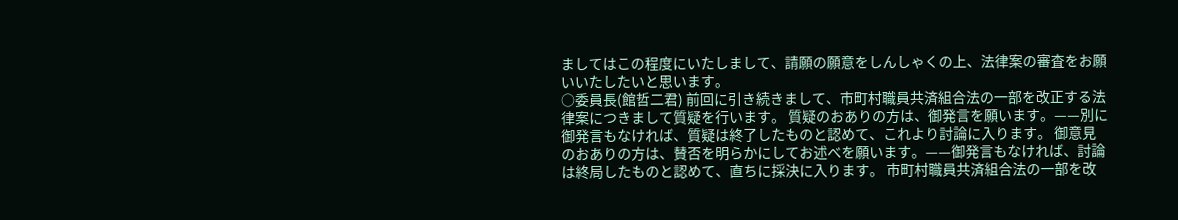ましてはこの程度にいたしまして、請願の願意をしんしゃくの上、法律案の審査をお願いいたしたいと思います。
○委員長(館哲二君) 前回に引き続きまして、市町村職員共済組合法の一部を改正する法律案につきまして質疑を行います。 質疑のおありの方は、御発言を願います。——別に御発言もなければ、質疑は終了したものと認めて、これより討論に入ります。 御意見のおありの方は、賛否を明らかにしてお述べを願います。——御発言もなければ、討論は終局したものと認めて、直ちに採決に入ります。 市町村職員共済組合法の一部を改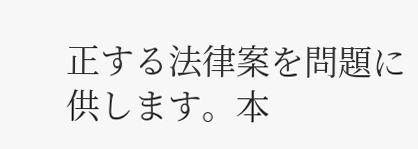正する法律案を問題に供します。本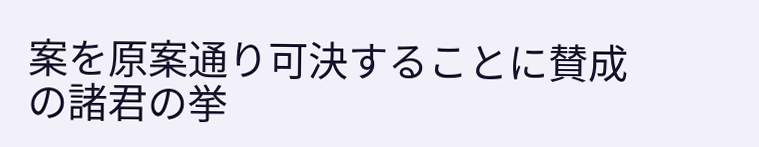案を原案通り可決することに賛成の諸君の挙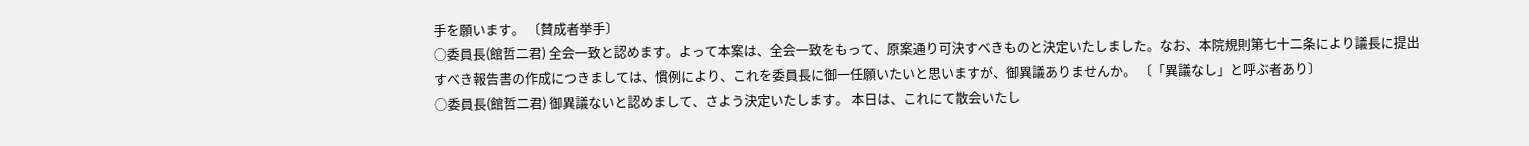手を願います。 〔賛成者挙手〕
○委員長(館哲二君) 全会一致と認めます。よって本案は、全会一致をもって、原案通り可決すべきものと決定いたしました。なお、本院規則第七十二条により議長に提出すべき報告書の作成につきましては、慣例により、これを委員長に御一任願いたいと思いますが、御異議ありませんか。 〔「異議なし」と呼ぶ者あり〕
○委員長(館哲二君) 御異議ないと認めまして、さよう決定いたします。 本日は、これにて散会いたし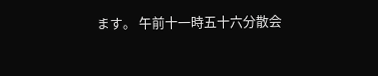ます。 午前十一時五十六分散会